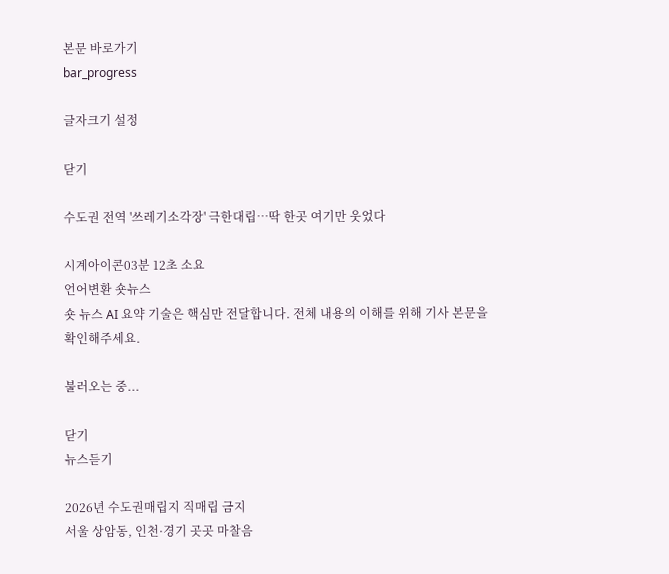본문 바로가기
bar_progress

글자크기 설정

닫기

수도권 전역 '쓰레기소각장' 극한대립…딱 한곳 여기만 웃었다

시계아이콘03분 12초 소요
언어변환 숏뉴스
숏 뉴스 AI 요약 기술은 핵심만 전달합니다. 전체 내용의 이해를 위해 기사 본문을 확인해주세요.

불러오는 중...

닫기
뉴스듣기

2026년 수도권매립지 직매립 금지
서울 상암동, 인천·경기 곳곳 마찰음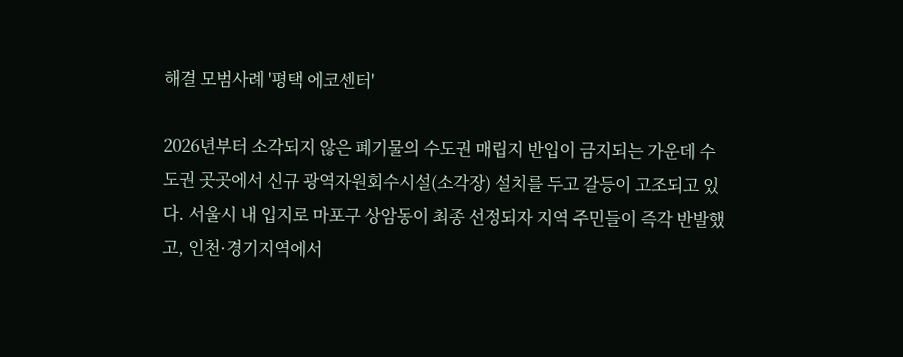해결 모범사례 '평택 에코센터'

2026년부터 소각되지 않은 폐기물의 수도권 매립지 반입이 금지되는 가운데 수도권 곳곳에서 신규 광역자원회수시설(소각장) 설치를 두고 갈등이 고조되고 있다. 서울시 내 입지로 마포구 상암동이 최종 선정되자 지역 주민들이 즉각 반발했고, 인천·경기지역에서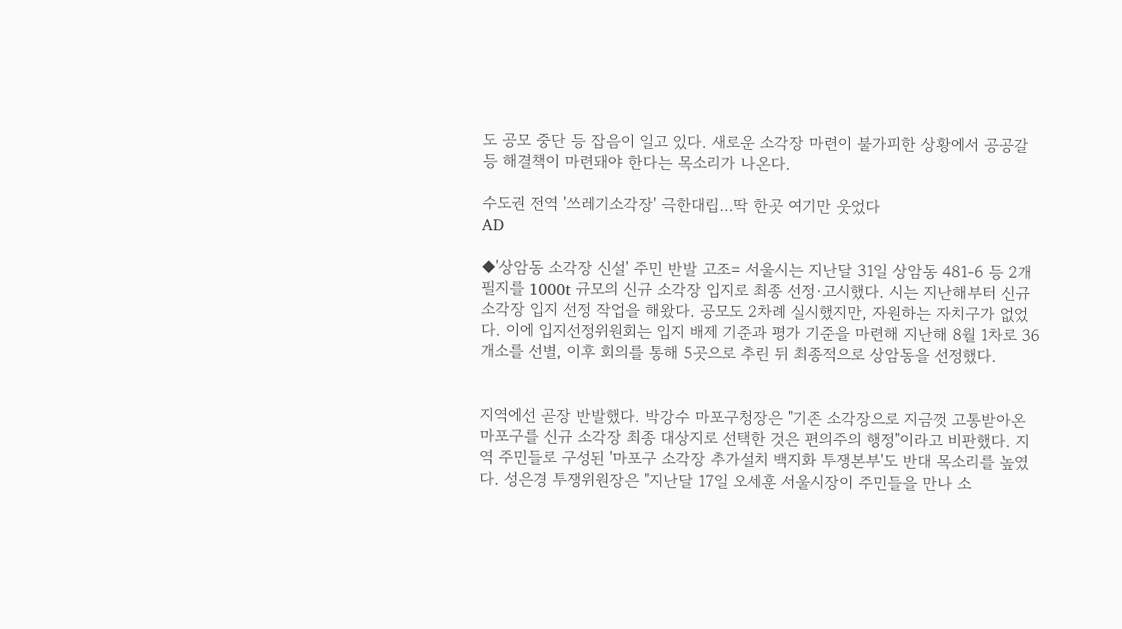도 공모 중단 등 잡음이 일고 있다. 새로운 소각장 마련이 불가피한 상황에서 공공갈등 해결책이 마련돼야 한다는 목소리가 나온다.

수도권 전역 '쓰레기소각장' 극한대립…딱 한곳 여기만 웃었다
AD

◆'상암동 소각장 신설' 주민 반발 고조= 서울시는 지난달 31일 상암동 481-6 등 2개 필지를 1000t 규모의 신규 소각장 입지로 최종 선정·고시했다. 시는 지난해부터 신규 소각장 입지 선정 작업을 해왔다. 공모도 2차례 실시했지만, 자원하는 자치구가 없었다. 이에 입지선정위원회는 입지 배제 기준과 평가 기준을 마련해 지난해 8월 1차로 36개소를 선별, 이후 회의를 통해 5곳으로 추린 뒤 최종적으로 상암동을 선정했다.


지역에선 곧장 반발했다. 박강수 마포구청장은 "기존 소각장으로 지금껏 고통받아온 마포구를 신규 소각장 최종 대상지로 선택한 것은 편의주의 행정"이라고 비판했다. 지역 주민들로 구성된 '마포구 소각장 추가설치 백지화 투쟁본부'도 반대 목소리를 높였다. 성은경 투쟁위원장은 "지난달 17일 오세훈 서울시장이 주민들을 만나 소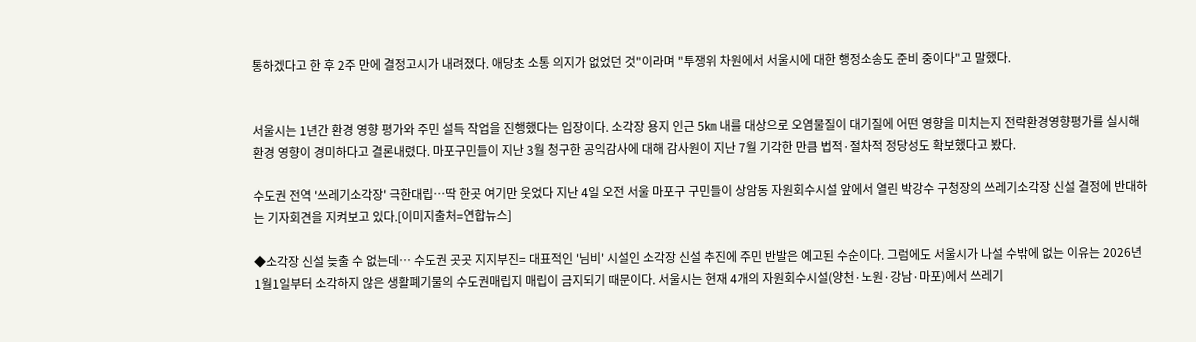통하겠다고 한 후 2주 만에 결정고시가 내려졌다. 애당초 소통 의지가 없었던 것"이라며 "투쟁위 차원에서 서울시에 대한 행정소송도 준비 중이다"고 말했다.


서울시는 1년간 환경 영향 평가와 주민 설득 작업을 진행했다는 입장이다. 소각장 용지 인근 5㎞ 내를 대상으로 오염물질이 대기질에 어떤 영향을 미치는지 전략환경영향평가를 실시해 환경 영향이 경미하다고 결론내렸다. 마포구민들이 지난 3월 청구한 공익감사에 대해 감사원이 지난 7월 기각한 만큼 법적·절차적 정당성도 확보했다고 봤다.

수도권 전역 '쓰레기소각장' 극한대립…딱 한곳 여기만 웃었다 지난 4일 오전 서울 마포구 구민들이 상암동 자원회수시설 앞에서 열린 박강수 구청장의 쓰레기소각장 신설 결정에 반대하는 기자회견을 지켜보고 있다.[이미지출처=연합뉴스]

◆소각장 신설 늦출 수 없는데… 수도권 곳곳 지지부진= 대표적인 '님비' 시설인 소각장 신설 추진에 주민 반발은 예고된 수순이다. 그럼에도 서울시가 나설 수밖에 없는 이유는 2026년 1월1일부터 소각하지 않은 생활폐기물의 수도권매립지 매립이 금지되기 때문이다. 서울시는 현재 4개의 자원회수시설(양천·노원·강남·마포)에서 쓰레기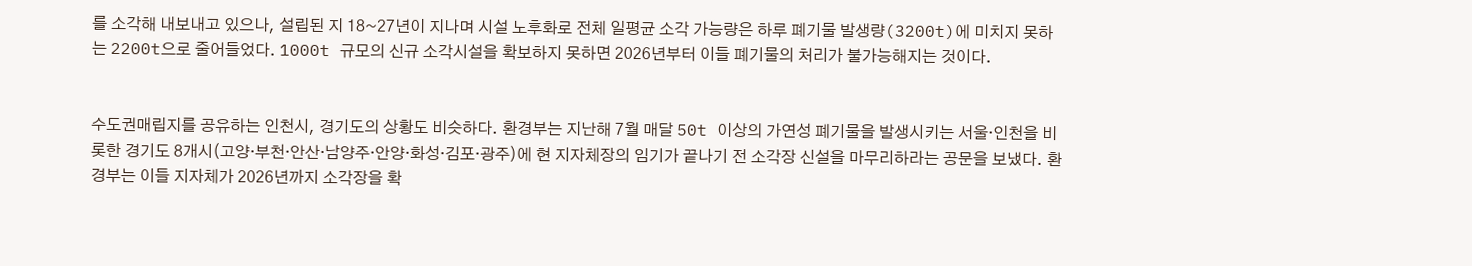를 소각해 내보내고 있으나, 설립된 지 18~27년이 지나며 시설 노후화로 전체 일평균 소각 가능량은 하루 폐기물 발생량(3200t)에 미치지 못하는 2200t으로 줄어들었다. 1000t 규모의 신규 소각시설을 확보하지 못하면 2026년부터 이들 폐기물의 처리가 불가능해지는 것이다.


수도권매립지를 공유하는 인천시, 경기도의 상황도 비슷하다. 환경부는 지난해 7월 매달 50t 이상의 가연성 폐기물을 발생시키는 서울·인천을 비롯한 경기도 8개시(고양·부천·안산·남양주·안양·화성·김포·광주)에 현 지자체장의 임기가 끝나기 전 소각장 신설을 마무리하라는 공문을 보냈다. 환경부는 이들 지자체가 2026년까지 소각장을 확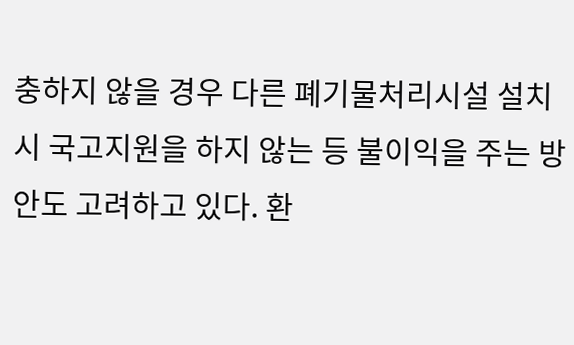충하지 않을 경우 다른 폐기물처리시설 설치 시 국고지원을 하지 않는 등 불이익을 주는 방안도 고려하고 있다. 환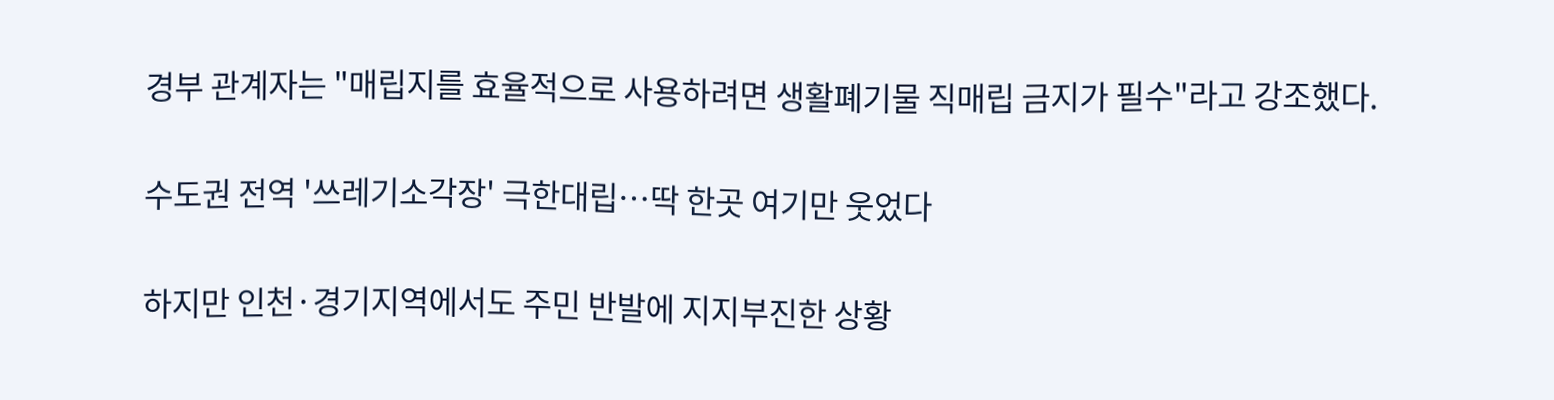경부 관계자는 "매립지를 효율적으로 사용하려면 생활폐기물 직매립 금지가 필수"라고 강조했다.

수도권 전역 '쓰레기소각장' 극한대립…딱 한곳 여기만 웃었다

하지만 인천·경기지역에서도 주민 반발에 지지부진한 상황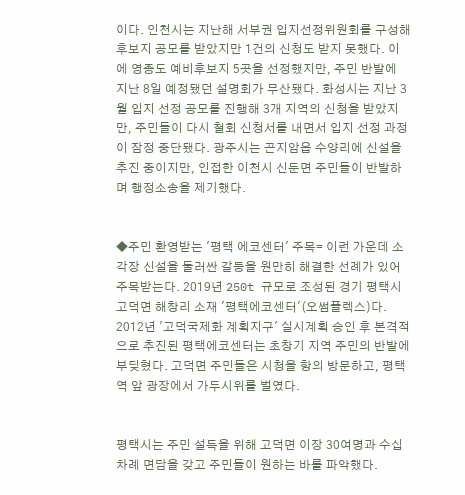이다. 인천시는 지난해 서부권 입지선정위원회를 구성해 후보지 공모를 받았지만 1건의 신청도 받지 못했다. 이에 영종도 예비후보지 5곳을 선정했지만, 주민 반발에 지난 8일 예정됐던 설명회가 무산됐다. 화성시는 지난 3월 입지 선정 공모를 진행해 3개 지역의 신청을 받았지만, 주민들이 다시 철회 신청서를 내면서 입지 선정 과정이 잠정 중단됐다. 광주시는 곤지암읍 수양리에 신설을 추진 중이지만, 인접한 이천시 신둔면 주민들이 반발하며 행정소송을 제기했다.


◆주민 환영받는 '평택 에코센터' 주목= 이런 가운데 소각장 신설을 둘러싼 갈등을 원만히 해결한 선례가 있어 주목받는다. 2019년 250t 규모로 조성된 경기 평택시 고덕면 해창리 소재 '평택에코센터'(오썸플렉스)다. 2012년 '고덕국제화 계획지구' 실시계획 승인 후 본격적으로 추진된 평택에코센터는 초창기 지역 주민의 반발에 부딪혔다. 고덕면 주민들은 시청을 항의 방문하고, 평택역 앞 광장에서 가두시위를 벌였다.


평택시는 주민 설득을 위해 고덕면 이장 30여명과 수십차례 면담을 갖고 주민들이 원하는 바를 파악했다.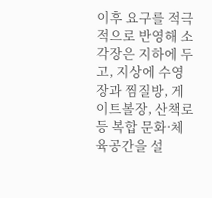이후 요구를 적극적으로 반영해 소각장은 지하에 두고, 지상에 수영장과 찜질방, 게이트볼장, 산책로 등 복합 문화·체육공간을 설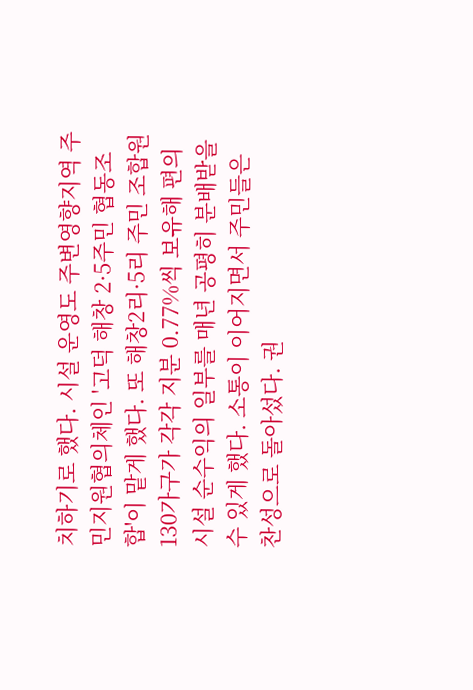치하기로 했다. 시설 운영도 주변영향지역 주민지원협의체인 '고덕 해창 2·5주민 협동조합'이 맡게 했다. 또 해창2리·5리 주민 조합원 130가구가 각각 지분 0.77%씩 보유해 편의시설 순수익의 일부를 매년 공평히 분배받을 수 있게 했다. 소통이 이어지면서 주민들은 찬성으로 돌아섰다. 권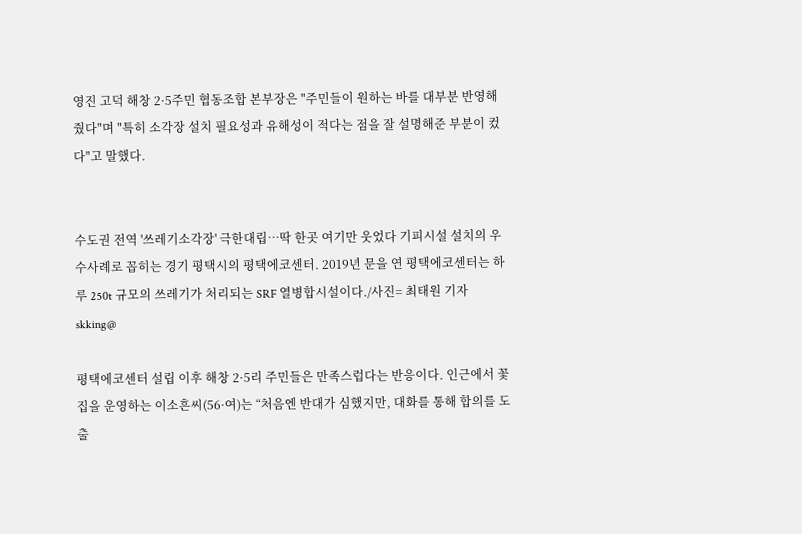영진 고덕 해창 2·5주민 협동조합 본부장은 "주민들이 원하는 바를 대부분 반영해줬다"며 "특히 소각장 설치 필요성과 유해성이 적다는 점을 잘 설명해준 부분이 컸다"고 말했다.


수도권 전역 '쓰레기소각장' 극한대립…딱 한곳 여기만 웃었다 기피시설 설치의 우수사례로 꼽히는 경기 평택시의 평택에코센터. 2019년 문을 연 평택에코센터는 하루 250t 규모의 쓰레기가 처리되는 SRF 열병합시설이다./사진= 최태원 기자 skking@

평택에코센터 설립 이후 해창 2·5리 주민들은 만족스럽다는 반응이다. 인근에서 꽃집을 운영하는 이소흔씨(56·여)는 “처음엔 반대가 심했지만, 대화를 통해 합의를 도출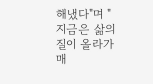해냈다"며 "지금은 삶의 질이 올라가 매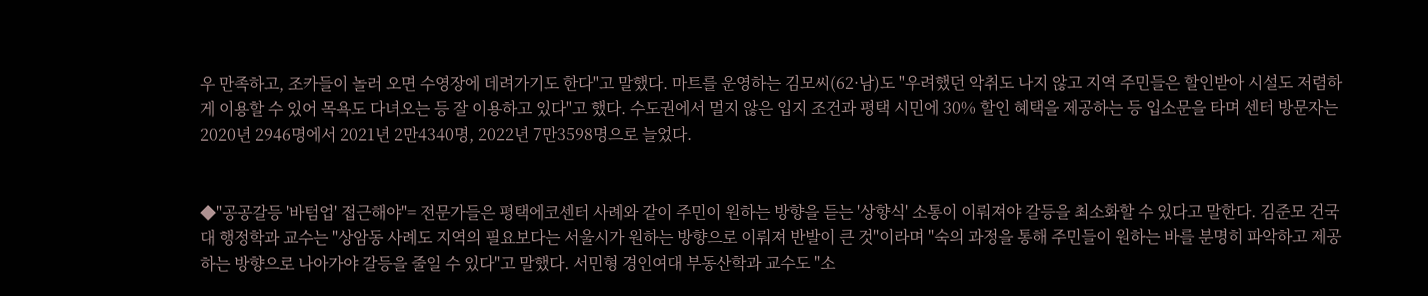우 만족하고, 조카들이 놀러 오면 수영장에 데려가기도 한다"고 말했다. 마트를 운영하는 김모씨(62·남)도 "우려했던 악취도 나지 않고 지역 주민들은 할인받아 시설도 저렴하게 이용할 수 있어 목욕도 다녀오는 등 잘 이용하고 있다"고 했다. 수도권에서 멀지 않은 입지 조건과 평택 시민에 30% 할인 혜택을 제공하는 등 입소문을 타며 센터 방문자는 2020년 2946명에서 2021년 2만4340명, 2022년 7만3598명으로 늘었다.


◆"공공갈등 '바텀업' 접근해야"= 전문가들은 평택에코센터 사례와 같이 주민이 원하는 방향을 듣는 '상향식' 소통이 이뤄져야 갈등을 최소화할 수 있다고 말한다. 김준모 건국대 행정학과 교수는 "상암동 사례도 지역의 필요보다는 서울시가 원하는 방향으로 이뤄져 반발이 큰 것"이라며 "숙의 과정을 통해 주민들이 원하는 바를 분명히 파악하고 제공하는 방향으로 나아가야 갈등을 줄일 수 있다"고 말했다. 서민형 경인여대 부동산학과 교수도 "소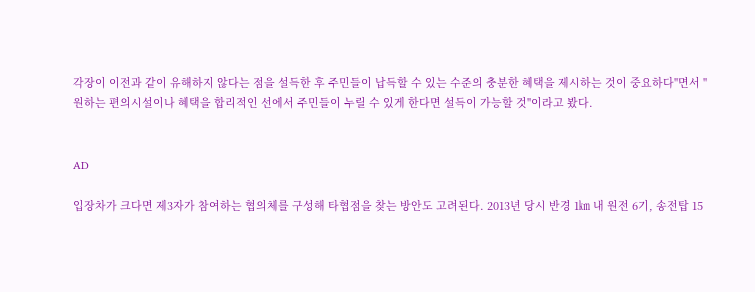각장이 이전과 같이 유해하지 않다는 점을 설득한 후 주민들이 납득할 수 있는 수준의 충분한 혜택을 제시하는 것이 중요하다"면서 "원하는 편의시설이나 혜택을 합리적인 선에서 주민들이 누릴 수 있게 한다면 설득이 가능할 것"이라고 봤다.


AD

입장차가 크다면 제3자가 참여하는 협의체를 구성해 타협점을 찾는 방안도 고려된다. 2013년 당시 반경 1㎞ 내 원전 6기, 송전탑 15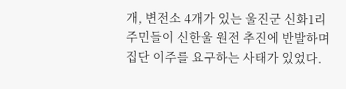개, 변전소 4개가 있는 울진군 신화1리 주민들이 신한울 원전 추진에 반발하며 집단 이주를 요구하는 사태가 있었다.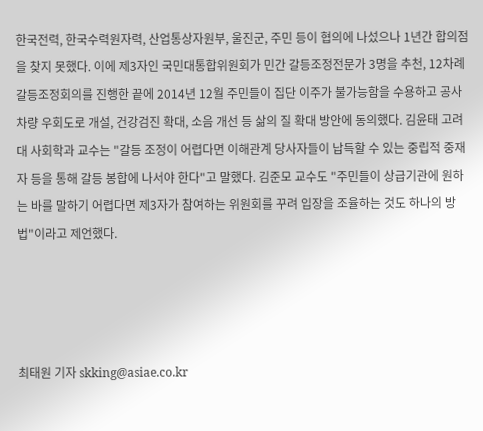한국전력, 한국수력원자력, 산업통상자원부, 울진군, 주민 등이 협의에 나섰으나 1년간 합의점을 찾지 못했다. 이에 제3자인 국민대통합위원회가 민간 갈등조정전문가 3명을 추천, 12차례 갈등조정회의를 진행한 끝에 2014년 12월 주민들이 집단 이주가 불가능함을 수용하고 공사차량 우회도로 개설, 건강검진 확대, 소음 개선 등 삶의 질 확대 방안에 동의했다. 김윤태 고려대 사회학과 교수는 "갈등 조정이 어렵다면 이해관계 당사자들이 납득할 수 있는 중립적 중재자 등을 통해 갈등 봉합에 나서야 한다"고 말했다. 김준모 교수도 "주민들이 상급기관에 원하는 바를 말하기 어렵다면 제3자가 참여하는 위원회를 꾸려 입장을 조율하는 것도 하나의 방법"이라고 제언했다.




최태원 기자 skking@asiae.co.kr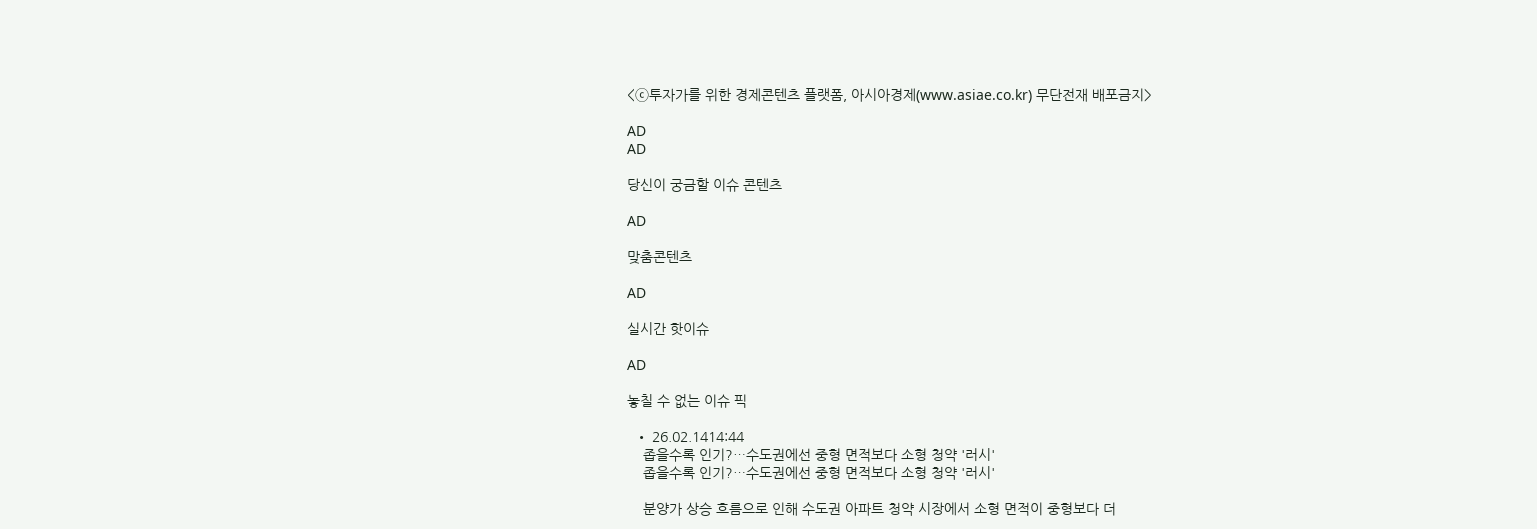<ⓒ투자가를 위한 경제콘텐츠 플랫폼, 아시아경제(www.asiae.co.kr) 무단전재 배포금지>

AD
AD

당신이 궁금할 이슈 콘텐츠

AD

맞춤콘텐츠

AD

실시간 핫이슈

AD

놓칠 수 없는 이슈 픽

  • 26.02.1414:44
    좁을수록 인기?…수도권에선 중형 면적보다 소형 청약 '러시'
    좁을수록 인기?…수도권에선 중형 면적보다 소형 청약 '러시'

    분양가 상승 흐름으로 인해 수도권 아파트 청약 시장에서 소형 면적이 중형보다 더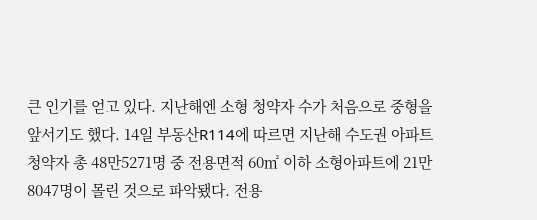큰 인기를 얻고 있다. 지난해엔 소형 청약자 수가 처음으로 중형을 앞서기도 했다. 14일 부동산R114에 따르면 지난해 수도권 아파트 청약자 총 48만5271명 중 전용면적 60㎡ 이하 소형아파트에 21만8047명이 몰린 것으로 파악됐다. 전용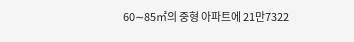60∼85㎡의 중형 아파트에 21만7322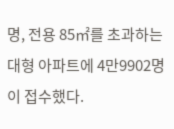명, 전용 85㎡를 초과하는 대형 아파트에 4만9902명이 접수했다.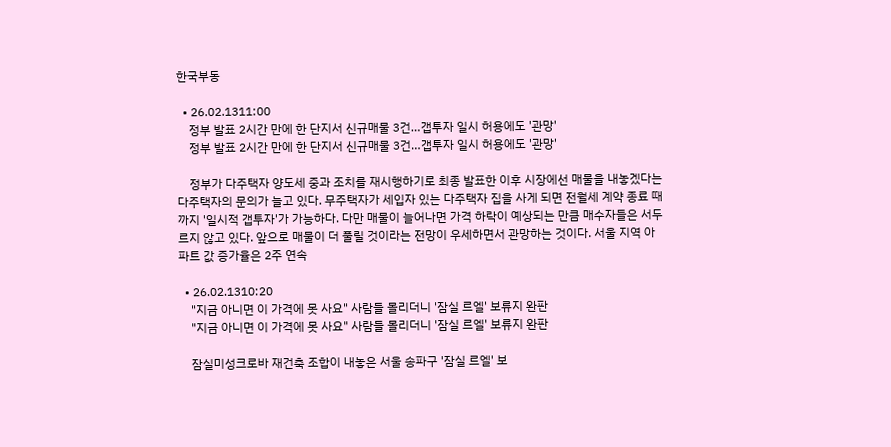한국부동

  • 26.02.1311:00
    정부 발표 2시간 만에 한 단지서 신규매물 3건…갭투자 일시 허용에도 '관망'
    정부 발표 2시간 만에 한 단지서 신규매물 3건…갭투자 일시 허용에도 '관망'

    정부가 다주택자 양도세 중과 조치를 재시행하기로 최종 발표한 이후 시장에선 매물을 내놓겠다는 다주택자의 문의가 늘고 있다. 무주택자가 세입자 있는 다주택자 집을 사게 되면 전월세 계약 종료 때까지 '일시적 갭투자'가 가능하다. 다만 매물이 늘어나면 가격 하락이 예상되는 만큼 매수자들은 서두르지 않고 있다. 앞으로 매물이 더 풀릴 것이라는 전망이 우세하면서 관망하는 것이다. 서울 지역 아파트 값 증가율은 2주 연속

  • 26.02.1310:20
    "지금 아니면 이 가격에 못 사요" 사람들 몰리더니 '잠실 르엘' 보류지 완판
    "지금 아니면 이 가격에 못 사요" 사람들 몰리더니 '잠실 르엘' 보류지 완판

    잠실미성크로바 재건축 조합이 내놓은 서울 송파구 '잠실 르엘' 보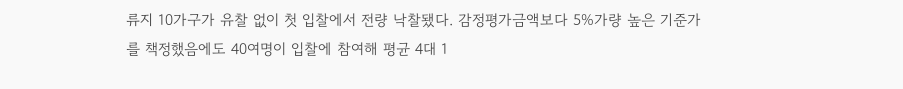류지 10가구가 유찰 없이 첫 입찰에서 전량 낙찰됐다. 감정평가금액보다 5%가량 높은 기준가를 책정했음에도 40여명이 입찰에 참여해 평균 4대 1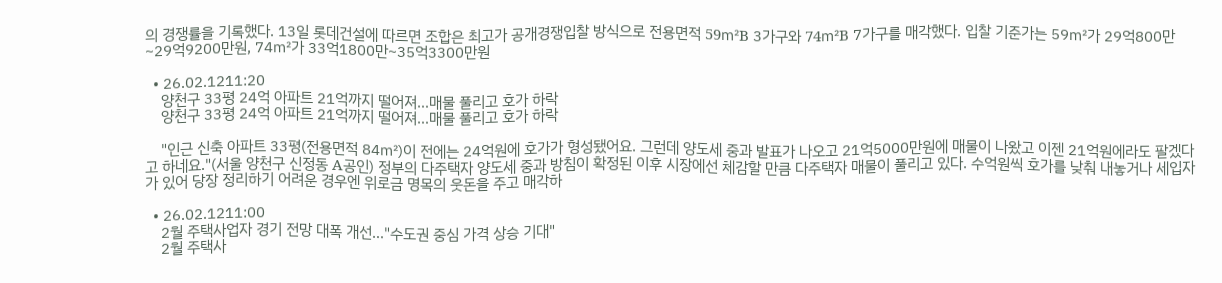의 경쟁률을 기록했다. 13일 롯데건설에 따르면 조합은 최고가 공개경쟁입찰 방식으로 전용면적 59㎡B 3가구와 74㎡B 7가구를 매각했다. 입찰 기준가는 59㎡가 29억800만~29억9200만원, 74㎡가 33억1800만~35억3300만원

  • 26.02.1211:20
    양천구 33평 24억 아파트 21억까지 떨어져…매물 풀리고 호가 하락
    양천구 33평 24억 아파트 21억까지 떨어져…매물 풀리고 호가 하락

    "인근 신축 아파트 33평(전용면적 84㎡)이 전에는 24억원에 호가가 형성됐어요. 그런데 양도세 중과 발표가 나오고 21억5000만원에 매물이 나왔고 이젠 21억원에라도 팔겠다고 하네요."(서울 양천구 신정동 A공인) 정부의 다주택자 양도세 중과 방침이 확정된 이후 시장에선 체감할 만큼 다주택자 매물이 풀리고 있다. 수억원씩 호가를 낮춰 내놓거나 세입자가 있어 당장 정리하기 어려운 경우엔 위로금 명목의 웃돈을 주고 매각하

  • 26.02.1211:00
    2월 주택사업자 경기 전망 대폭 개선…"수도권 중심 가격 상승 기대"
    2월 주택사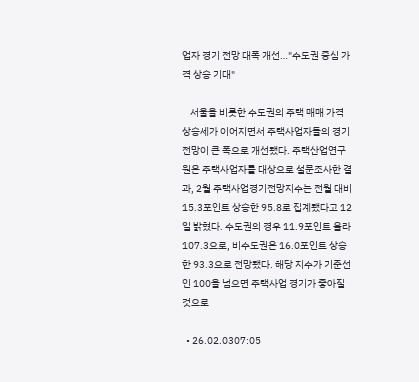업자 경기 전망 대폭 개선…"수도권 중심 가격 상승 기대"

    서울을 비롯한 수도권의 주택 매매 가격 상승세가 이어지면서 주택사업자들의 경기 전망이 큰 폭으로 개선됐다. 주택산업연구원은 주택사업자를 대상으로 설문조사한 결과, 2월 주택사업경기전망지수는 전월 대비 15.3포인트 상승한 95.8로 집계됐다고 12일 밝혔다. 수도권의 경우 11.9포인트 올라 107.3으로, 비수도권은 16.0포인트 상승한 93.3으로 전망됐다. 해당 지수가 기준선인 100을 넘으면 주택사업 경기가 좋아질 것으로

  • 26.02.0307:05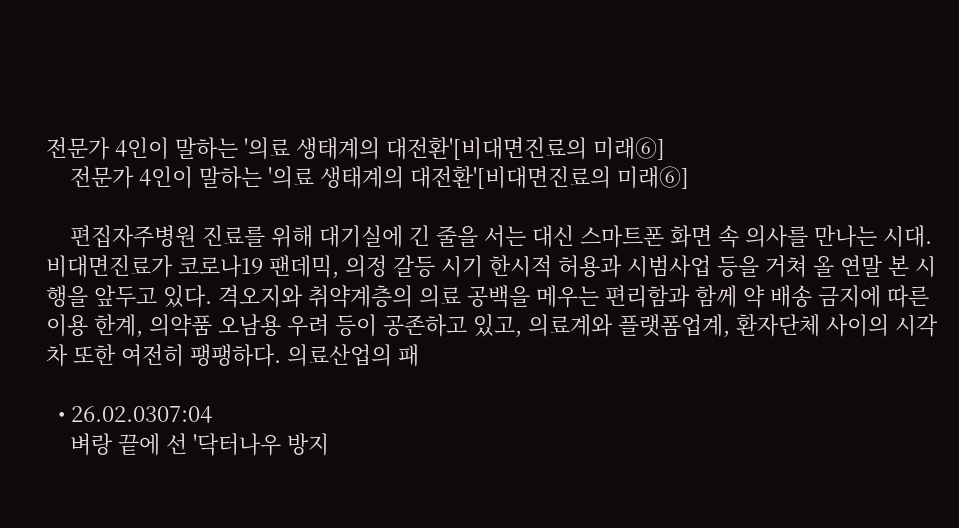전문가 4인이 말하는 '의료 생태계의 대전환'[비대면진료의 미래⑥]
    전문가 4인이 말하는 '의료 생태계의 대전환'[비대면진료의 미래⑥]

    편집자주병원 진료를 위해 대기실에 긴 줄을 서는 대신 스마트폰 화면 속 의사를 만나는 시대. 비대면진료가 코로나19 팬데믹, 의정 갈등 시기 한시적 허용과 시범사업 등을 거쳐 올 연말 본 시행을 앞두고 있다. 격오지와 취약계층의 의료 공백을 메우는 편리함과 함께 약 배송 금지에 따른 이용 한계, 의약품 오남용 우려 등이 공존하고 있고, 의료계와 플랫폼업계, 환자단체 사이의 시각차 또한 여전히 팽팽하다. 의료산업의 패

  • 26.02.0307:04
    벼랑 끝에 선 '닥터나우 방지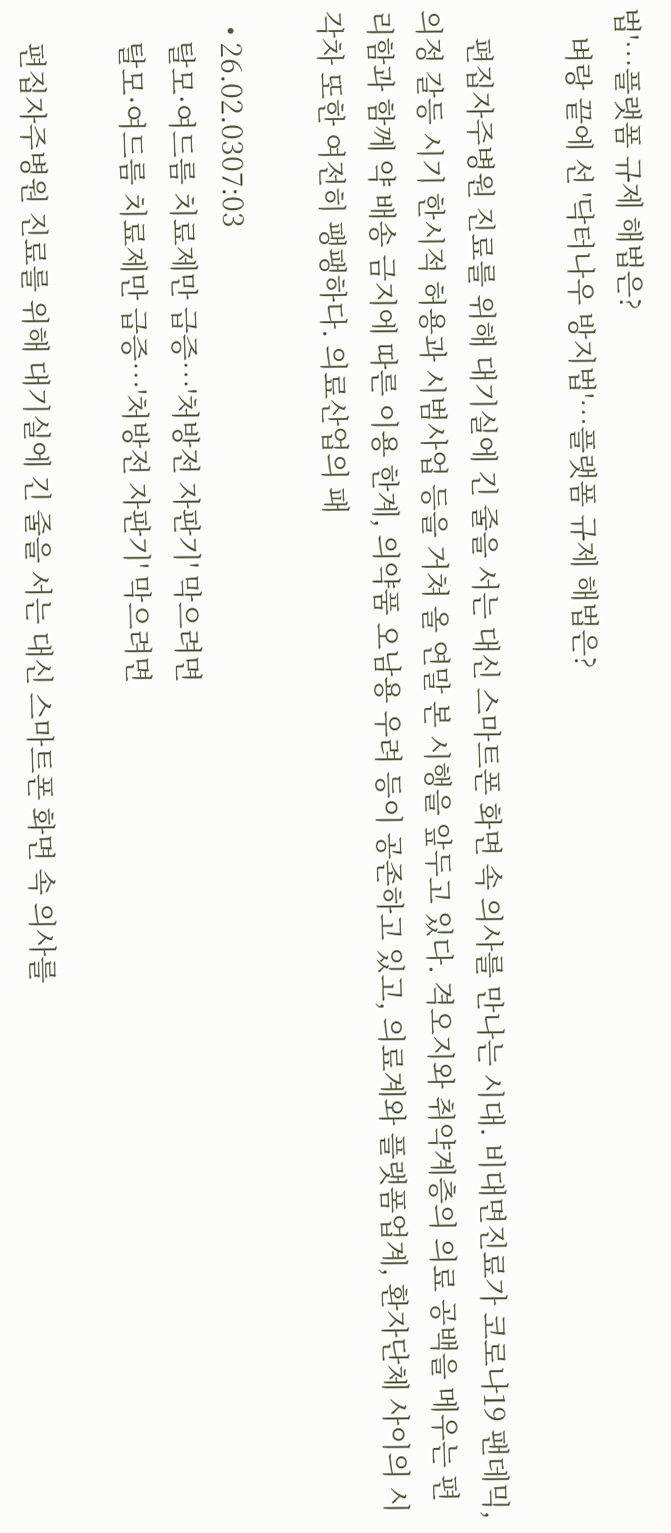법'…플랫폼 규제 해법은?
    벼랑 끝에 선 '닥터나우 방지법'…플랫폼 규제 해법은?

    편집자주병원 진료를 위해 대기실에 긴 줄을 서는 대신 스마트폰 화면 속 의사를 만나는 시대. 비대면진료가 코로나19 팬데믹, 의정 갈등 시기 한시적 허용과 시범사업 등을 거쳐 올 연말 본 시행을 앞두고 있다. 격오지와 취약계층의 의료 공백을 메우는 편리함과 함께 약 배송 금지에 따른 이용 한계, 의약품 오남용 우려 등이 공존하고 있고, 의료계와 플랫폼업계, 환자단체 사이의 시각차 또한 여전히 팽팽하다. 의료산업의 패

  • 26.02.0307:03
    탈모·여드름 치료제만 급증…'처방전 자판기' 막으려면
    탈모·여드름 치료제만 급증…'처방전 자판기' 막으려면

    편집자주병원 진료를 위해 대기실에 긴 줄을 서는 대신 스마트폰 화면 속 의사를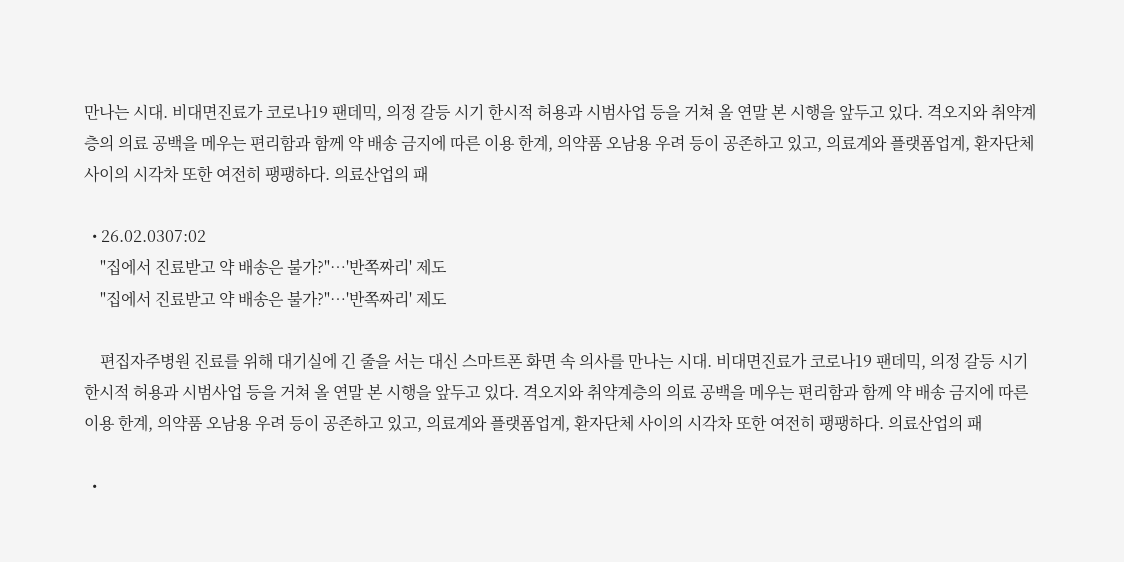만나는 시대. 비대면진료가 코로나19 팬데믹, 의정 갈등 시기 한시적 허용과 시범사업 등을 거쳐 올 연말 본 시행을 앞두고 있다. 격오지와 취약계층의 의료 공백을 메우는 편리함과 함께 약 배송 금지에 따른 이용 한계, 의약품 오남용 우려 등이 공존하고 있고, 의료계와 플랫폼업계, 환자단체 사이의 시각차 또한 여전히 팽팽하다. 의료산업의 패

  • 26.02.0307:02
    "집에서 진료받고 약 배송은 불가?"…'반쪽짜리' 제도
    "집에서 진료받고 약 배송은 불가?"…'반쪽짜리' 제도

    편집자주병원 진료를 위해 대기실에 긴 줄을 서는 대신 스마트폰 화면 속 의사를 만나는 시대. 비대면진료가 코로나19 팬데믹, 의정 갈등 시기 한시적 허용과 시범사업 등을 거쳐 올 연말 본 시행을 앞두고 있다. 격오지와 취약계층의 의료 공백을 메우는 편리함과 함께 약 배송 금지에 따른 이용 한계, 의약품 오남용 우려 등이 공존하고 있고, 의료계와 플랫폼업계, 환자단체 사이의 시각차 또한 여전히 팽팽하다. 의료산업의 패

  •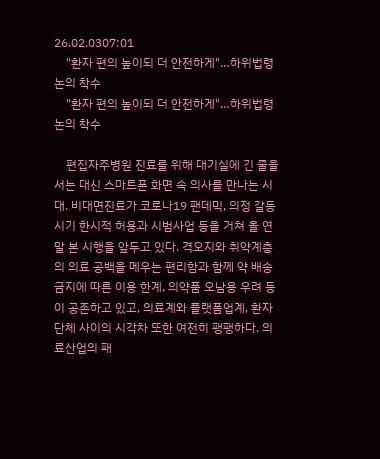26.02.0307:01
    "환자 편의 높이되 더 안전하게"…하위법령 논의 착수
    "환자 편의 높이되 더 안전하게"…하위법령 논의 착수

    편집자주병원 진료를 위해 대기실에 긴 줄을 서는 대신 스마트폰 화면 속 의사를 만나는 시대. 비대면진료가 코로나19 팬데믹, 의정 갈등 시기 한시적 허용과 시범사업 등을 거쳐 올 연말 본 시행을 앞두고 있다. 격오지와 취약계층의 의료 공백을 메우는 편리함과 함께 약 배송 금지에 따른 이용 한계, 의약품 오남용 우려 등이 공존하고 있고, 의료계와 플랫폼업계, 환자단체 사이의 시각차 또한 여전히 팽팽하다. 의료산업의 패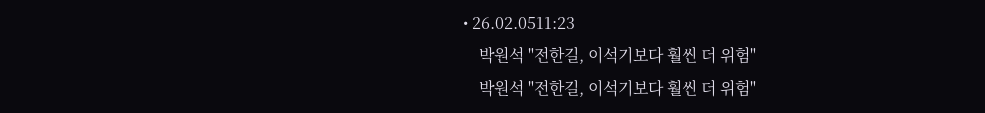• 26.02.0511:23
    박원석 "전한길, 이석기보다 훨씬 더 위험"
    박원석 "전한길, 이석기보다 훨씬 더 위험"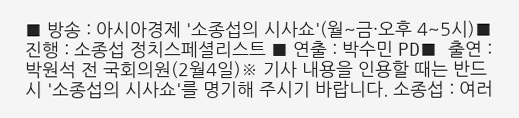■ 방송 : 아시아경제 '소종섭의 시사쇼'(월~금·오후 4~5시)■ 진행 : 소종섭 정치스페셜리스트 ■ 연출 : 박수민 PD■ 출연 : 박원석 전 국회의원(2월4일)※ 기사 내용을 인용할 때는 반드시 '소종섭의 시사쇼'를 명기해 주시기 바랍니다. 소종섭 : 여러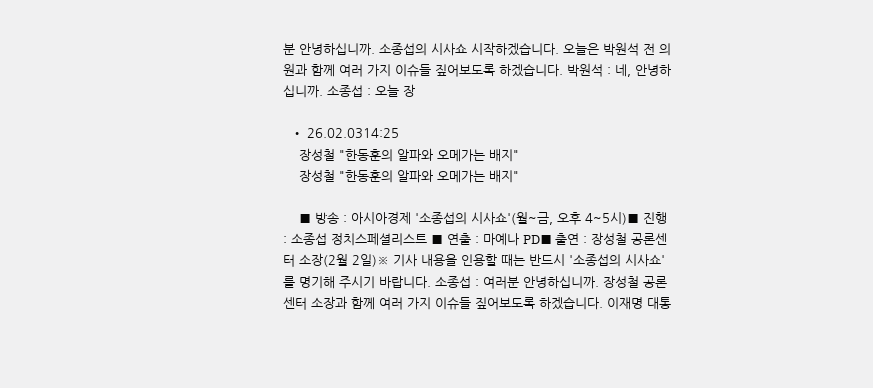분 안녕하십니까. 소종섭의 시사쇼 시작하겠습니다. 오늘은 박원석 전 의원과 함께 여러 가지 이슈들 짚어보도록 하겠습니다. 박원석 : 네, 안녕하십니까. 소종섭 : 오늘 장

  • 26.02.0314:25
    장성철 "한동훈의 알파와 오메가는 배지"
    장성철 "한동훈의 알파와 오메가는 배지"

    ■ 방송 : 아시아경제 '소종섭의 시사쇼'(월~금, 오후 4~5시)■ 진행 : 소종섭 정치스페셜리스트 ■ 연출 : 마예나 PD■ 출연 : 장성철 공론센터 소장(2월 2일)※ 기사 내용을 인용할 때는 반드시 '소종섭의 시사쇼'를 명기해 주시기 바랍니다. 소종섭 : 여러분 안녕하십니까. 장성철 공론센터 소장과 함께 여러 가지 이슈들 짚어보도록 하겠습니다. 이재명 대통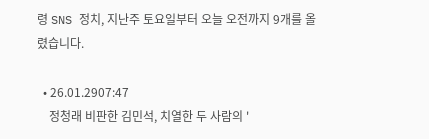령 SNS 정치, 지난주 토요일부터 오늘 오전까지 9개를 올렸습니다.

  • 26.01.2907:47
    정청래 비판한 김민석, 치열한 두 사람의 '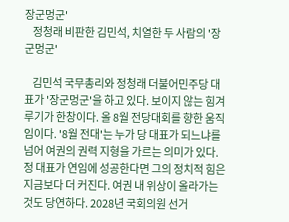장군멍군'
    정청래 비판한 김민석, 치열한 두 사람의 '장군멍군'

    김민석 국무총리와 정청래 더불어민주당 대표가 '장군멍군'을 하고 있다. 보이지 않는 힘겨루기가 한창이다. 올 8월 전당대회를 향한 움직임이다. '8월 전대'는 누가 당 대표가 되느냐를 넘어 여권의 권력 지형을 가르는 의미가 있다. 정 대표가 연임에 성공한다면 그의 정치적 힘은 지금보다 더 커진다. 여권 내 위상이 올라가는 것도 당연하다. 2028년 국회의원 선거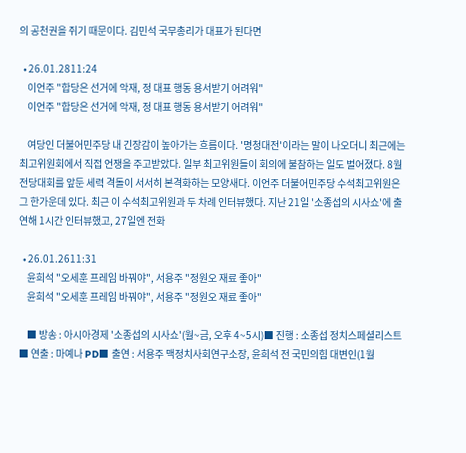의 공천권을 쥐기 때문이다. 김민석 국무총리가 대표가 된다면

  • 26.01.2811:24
    이언주 "합당은 선거에 악재, 정 대표 행동 용서받기 어려워"
    이언주 "합당은 선거에 악재, 정 대표 행동 용서받기 어려워"

    여당인 더불어민주당 내 긴장감이 높아가는 흐름이다. '명청대전'이라는 말이 나오더니 최근에는 최고위원회에서 직접 언쟁을 주고받았다. 일부 최고위원들이 회의에 불참하는 일도 벌어졌다. 8월 전당대회를 앞둔 세력 격돌이 서서히 본격화하는 모양새다. 이언주 더불어민주당 수석최고위원은 그 한가운데 있다. 최근 이 수석최고위원과 두 차례 인터뷰했다. 지난 21일 '소종섭의 시사쇼'에 출연해 1시간 인터뷰했고, 27일엔 전화

  • 26.01.2611:31
    윤희석 "오세훈 프레임 바꿔야", 서용주 "정원오 재료 좋아"
    윤희석 "오세훈 프레임 바꿔야", 서용주 "정원오 재료 좋아"

    ■ 방송 : 아시아경제 '소종섭의 시사쇼'(월~금, 오후 4~5시)■ 진행 : 소종섭 정치스페셜리스트 ■ 연출 : 마예나 PD■ 출연 : 서용주 맥정치사회연구소장, 윤희석 전 국민의힘 대변인(1월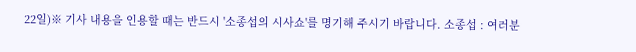22일)※ 기사 내용을 인용할 때는 반드시 '소종섭의 시사쇼'를 명기해 주시기 바랍니다. 소종섭 : 여러분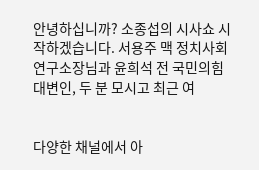안녕하십니까? 소종섭의 시사쇼 시작하겠습니다. 서용주 맥 정치사회연구소장님과 윤희석 전 국민의힘 대변인, 두 분 모시고 최근 여


다양한 채널에서 아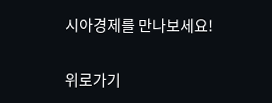시아경제를 만나보세요!

위로가기